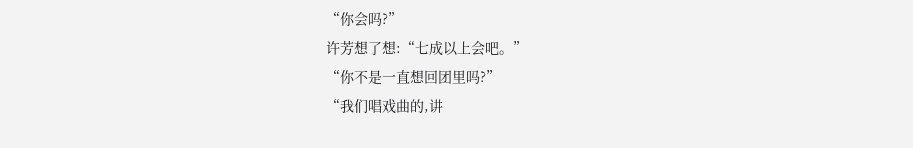“你会吗?”
许芳想了想:“七成以上会吧。”
“你不是一直想回团里吗?”
“我们唱戏曲的,讲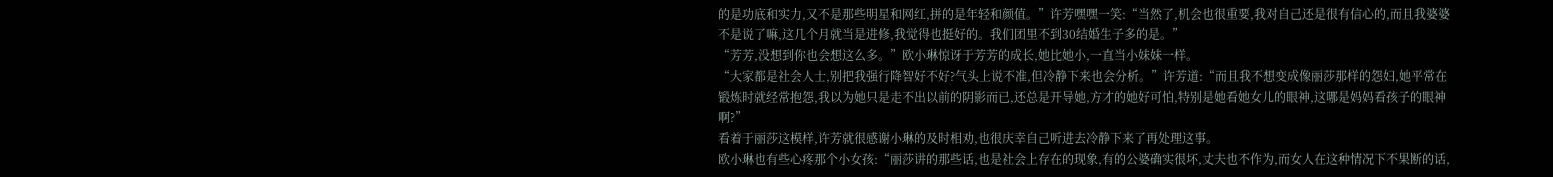的是功底和实力,又不是那些明星和网红,拼的是年轻和颜值。”许芳嘿嘿一笑:“当然了,机会也很重要,我对自己还是很有信心的,而且我婆婆不是说了嘛,这几个月就当是进修,我觉得也挺好的。我们团里不到30结婚生子多的是。”
“芳芳,没想到你也会想这么多。”欧小琳惊讶于芳芳的成长,她比她小,一直当小妹妹一样。
“大家都是社会人士,别把我强行降智好不好?气头上说不准,但冷静下来也会分析。”许芳道:“而且我不想变成像丽莎那样的怨妇,她平常在锻炼时就经常抱怨,我以为她只是走不出以前的阴影而已,还总是开导她,方才的她好可怕,特别是她看她女儿的眼神,这哪是妈妈看孩子的眼神啊?”
看着于丽莎这模样,许芳就很感谢小琳的及时相劝,也很庆幸自己听进去冷静下来了再处理这事。
欧小琳也有些心疼那个小女孩:“丽莎讲的那些话,也是社会上存在的现象,有的公婆确实很坏,丈夫也不作为,而女人在这种情况下不果断的话,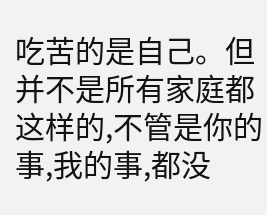吃苦的是自己。但并不是所有家庭都这样的,不管是你的事,我的事,都没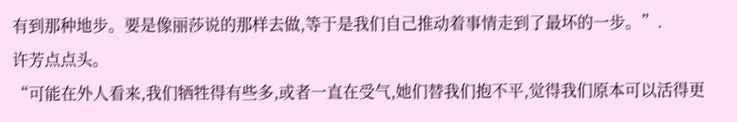有到那种地步。要是像丽莎说的那样去做,等于是我们自己推动着事情走到了最坏的一步。”.
许芳点点头。
“可能在外人看来,我们牺牲得有些多,或者一直在受气,她们替我们抱不平,觉得我们原本可以活得更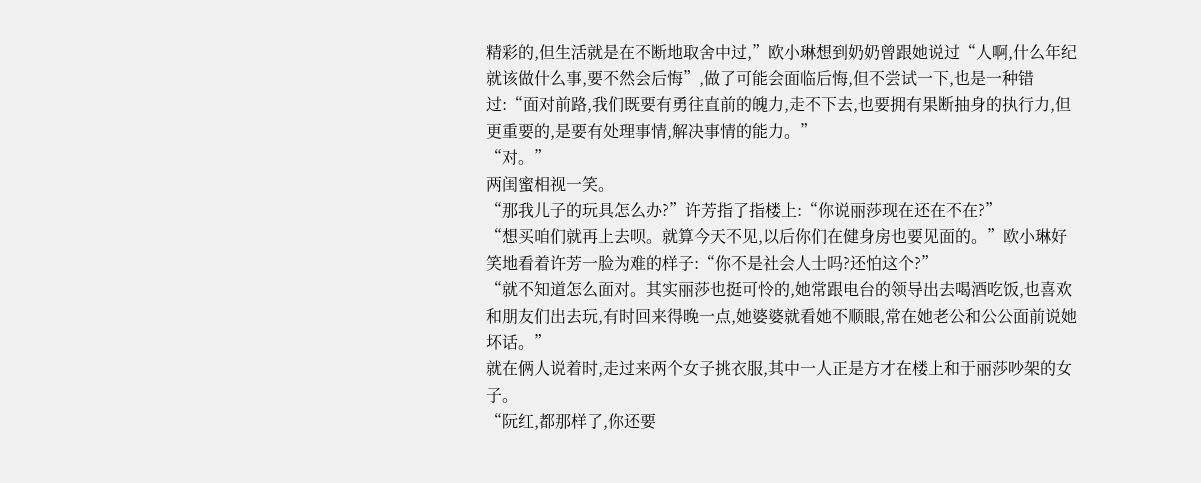精彩的,但生活就是在不断地取舍中过,”欧小琳想到奶奶曾跟她说过“人啊,什么年纪就该做什么事,要不然会后悔”,做了可能会面临后悔,但不尝试一下,也是一种错过:“面对前路,我们既要有勇往直前的魄力,走不下去,也要拥有果断抽身的执行力,但更重要的,是要有处理事情,解决事情的能力。”
“对。”
两闺蜜相视一笑。
“那我儿子的玩具怎么办?”许芳指了指楼上:“你说丽莎现在还在不在?”
“想买咱们就再上去呗。就算今天不见,以后你们在健身房也要见面的。”欧小琳好笑地看着许芳一脸为难的样子:“你不是社会人士吗?还怕这个?”
“就不知道怎么面对。其实丽莎也挺可怜的,她常跟电台的领导出去喝酒吃饭,也喜欢和朋友们出去玩,有时回来得晚一点,她婆婆就看她不顺眼,常在她老公和公公面前说她坏话。”
就在俩人说着时,走过来两个女子挑衣服,其中一人正是方才在楼上和于丽莎吵架的女子。
“阮红,都那样了,你还要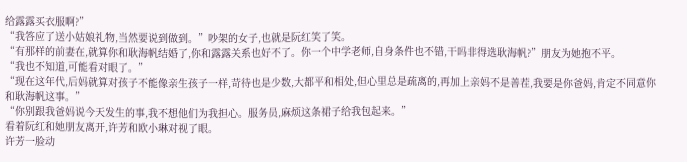给露露买衣服啊?”
“我答应了送小姑娘礼物,当然要说到做到。”吵架的女子,也就是阮红笑了笑。
“有那样的前妻在,就算你和耿海帆结婚了,你和露露关系也好不了。你一个中学老师,自身条件也不错,干吗非得选耿海帆?”朋友为她抱不平。
“我也不知道,可能看对眼了。”
“现在这年代,后妈就算对孩子不能像亲生孩子一样,苛待也是少数,大都平和相处,但心里总是疏离的,再加上亲妈不是善茬,我要是你爸妈,肯定不同意你和耿海帆这事。”
“你别跟我爸妈说今天发生的事,我不想他们为我担心。服务员,麻烦这条裙子给我包起来。”
看着阮红和她朋友离开,许芳和欧小琳对视了眼。
许芳一脸动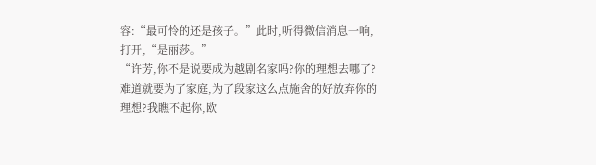容:“最可怜的还是孩子。”此时,听得微信消息一响,打开,“是丽莎。”
“许芳,你不是说要成为越剧名家吗?你的理想去哪了?难道就要为了家庭,为了段家这么点施舍的好放弃你的理想?我瞧不起你,欧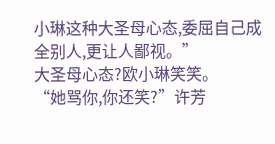小琳这种大圣母心态,委屈自己成全别人,更让人鄙视。”
大圣母心态?欧小琳笑笑。
“她骂你,你还笑?”许芳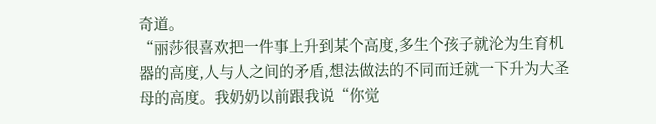奇道。
“丽莎很喜欢把一件事上升到某个高度,多生个孩子就沦为生育机器的高度,人与人之间的矛盾,想法做法的不同而迁就一下升为大圣母的高度。我奶奶以前跟我说“你觉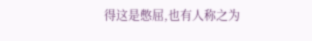得这是憋屈,也有人称之为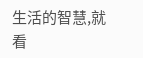生活的智慧,就看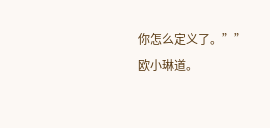你怎么定义了。””欧小琳道。